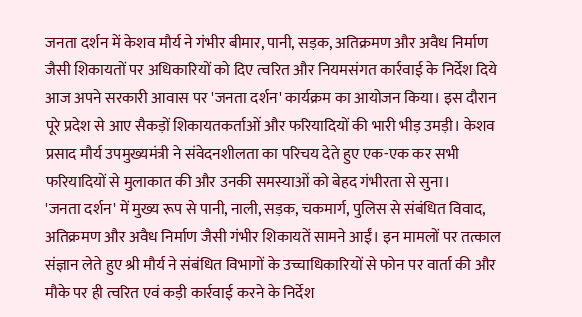जनता दर्शन में केशव मौर्य ने गंभीर बीमार, पानी, सड़क, अतिक्रमण और अवैध निर्माण जैसी शिकायतों पर अधिकारियों को दिए त्वरित और नियमसंगत कार्रवाई के निर्देश दिये
आज अपने सरकारी आवास पर 'जनता दर्शन' कार्यक्रम का आयोजन किया। इस दौरान पूरे प्रदेश से आए सैकड़ों शिकायतकर्ताओं और फरियादियों की भारी भीड़ उमड़ी। केशव प्रसाद मौर्य उपमुख्यमंत्री ने संवेदनशीलता का परिचय देते हुए एक-एक कर सभी फरियादियों से मुलाकात की और उनकी समस्याओं को बेहद गंभीरता से सुना।
'जनता दर्शन' में मुख्य रूप से पानी, नाली, सड़क, चकमार्ग, पुलिस से संबंधित विवाद, अतिक्रमण और अवैध निर्माण जैसी गंभीर शिकायतें सामने आईं। इन मामलों पर तत्काल संज्ञान लेते हुए श्री मौर्य ने संबंधित विभागों के उच्चाधिकारियों से फोन पर वार्ता की और मौके पर ही त्वरित एवं कड़ी कार्रवाई करने के निर्देश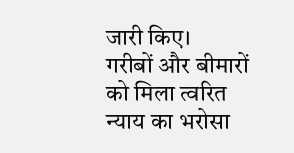जारी किए।
गरीबों और बीमारों को मिला त्वरित न्याय का भरोसा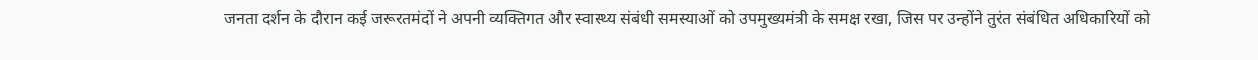जनता दर्शन के दौरान कई जरूरतमंदों ने अपनी व्यक्तिगत और स्वास्थ्य संबंधी समस्याओं को उपमुख्यमंत्री के समक्ष रखा, जिस पर उन्होंने तुरंत संबंधित अधिकारियों को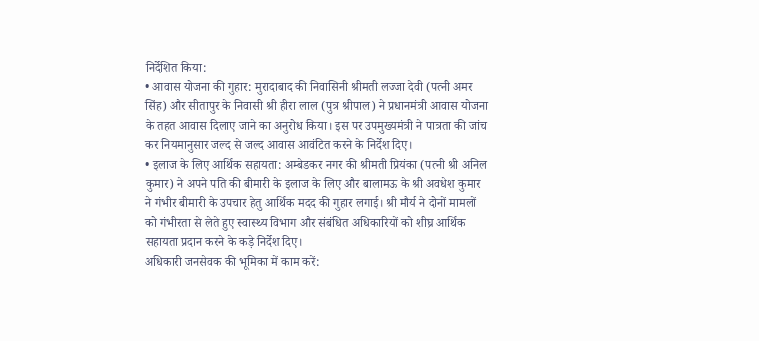निर्देशित किया:
• आवास योजना की गुहार: मुरादाबाद की निवासिनी श्रीमती लज्जा देवी (पत्नी अमर सिंह) और सीतापुर के निवासी श्री हीरा लाल (पुत्र श्रीपाल) ने प्रधानमंत्री आवास योजना के तहत आवास दिलाए जाने का अनुरोध किया। इस पर उपमुख्यमंत्री ने पात्रता की जांच कर नियमानुसार जल्द से जल्द आवास आवंटित करने के निर्देश दिए।
• इलाज के लिए आर्थिक सहायता: अम्बेडकर नगर की श्रीमती प्रियंका (पत्नी श्री अनिल कुमार) ने अपने पति की बीमारी के इलाज के लिए और बालामऊ के श्री अवधेश कुमार ने गंभीर बीमारी के उपचार हेतु आर्थिक मदद की गुहार लगाई। श्री मौर्य ने दोनों मामलों को गंभीरता से लेते हुए स्वास्थ्य विभाग और संबंधित अधिकारियों को शीघ्र आर्थिक सहायता प्रदान करने के कड़े निर्देश दिए।
अधिकारी जनसेवक की भूमिका में काम करें: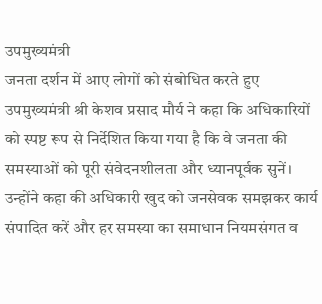उपमुख्यमंत्री
जनता दर्शन में आए लोगों को संबोधित करते हुए उपमुख्यमंत्री श्री केशव प्रसाद मौर्य ने कहा कि अधिकारियों को स्पष्ट रूप से निर्देशित किया गया है कि वे जनता की समस्याओं को पूरी संवेदनशीलता और ध्यानपूर्वक सुनें। उन्होंने कहा की अधिकारी खुद को जनसेवक समझकर कार्य संपादित करें और हर समस्या का समाधान नियमसंगत व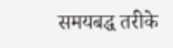समयबद्ध तरीके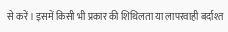से करें। इसमें किसी भी प्रकार की शिथिलता या लापरवाही बर्दाश्त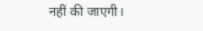नहीं की जाएगी।